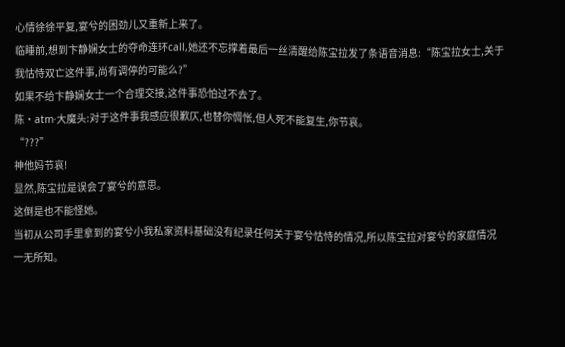心情徐徐平复,宴兮的困劲儿又重新上来了。
临睡前,想到卞静娴女士的夺命连环call,她还不忘撑着最后一丝清醒给陈宝拉发了条语音消息:“陈宝拉女士,关于我怙恃双亡这件事,尚有调停的可能么?”
如果不给卞静娴女士一个合理交接,这件事恐怕过不去了。
陈·atm·大魔头:对于这件事我感应很歉仄,也替你惆怅,但人死不能复生,你节哀。
“???”
神他妈节哀!
显然,陈宝拉是误会了宴兮的意思。
这倒是也不能怪她。
当初从公司手里拿到的宴兮小我私家资料基础没有纪录任何关于宴兮怙恃的情况,所以陈宝拉对宴兮的家庭情况一无所知。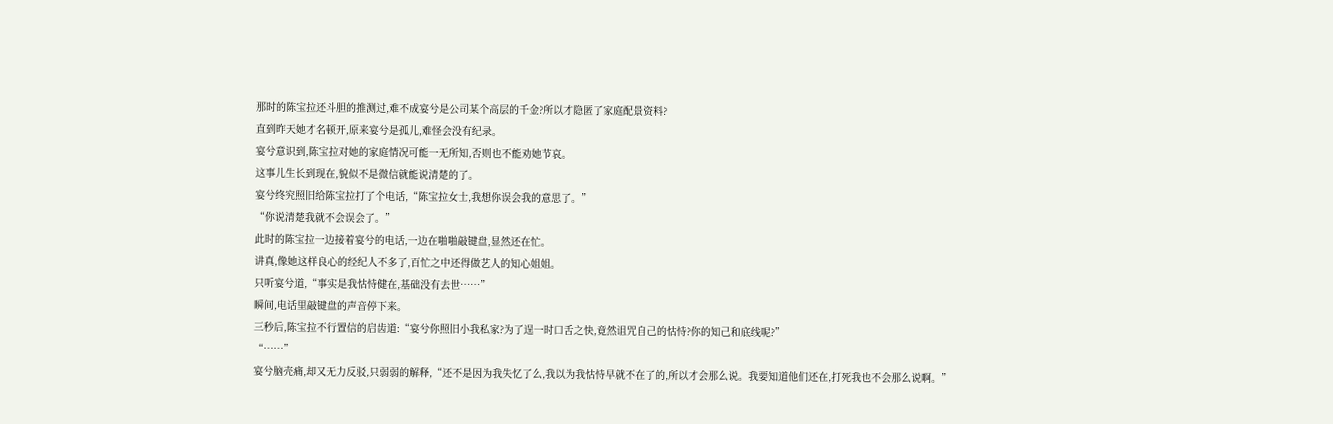那时的陈宝拉还斗胆的推测过,难不成宴兮是公司某个高层的千金?所以才隐匿了家庭配景资料?
直到昨天她才名顿开,原来宴兮是孤儿,难怪会没有纪录。
宴兮意识到,陈宝拉对她的家庭情况可能一无所知,否则也不能劝她节哀。
这事儿生长到现在,貌似不是微信就能说清楚的了。
宴兮终究照旧给陈宝拉打了个电话,“陈宝拉女士,我想你误会我的意思了。”
“你说清楚我就不会误会了。”
此时的陈宝拉一边接着宴兮的电话,一边在啪啪敲键盘,显然还在忙。
讲真,像她这样良心的经纪人不多了,百忙之中还得做艺人的知心姐姐。
只听宴兮道,“事实是我怙恃健在,基础没有去世……”
瞬间,电话里敲键盘的声音停下来。
三秒后,陈宝拉不行置信的启齿道:“宴兮你照旧小我私家?为了逞一时口舌之快,竟然诅咒自己的怙恃?你的知己和底线呢?”
“……”
宴兮脑壳痛,却又无力反驳,只弱弱的解释,“还不是因为我失忆了么,我以为我怙恃早就不在了的,所以才会那么说。我要知道他们还在,打死我也不会那么说啊。”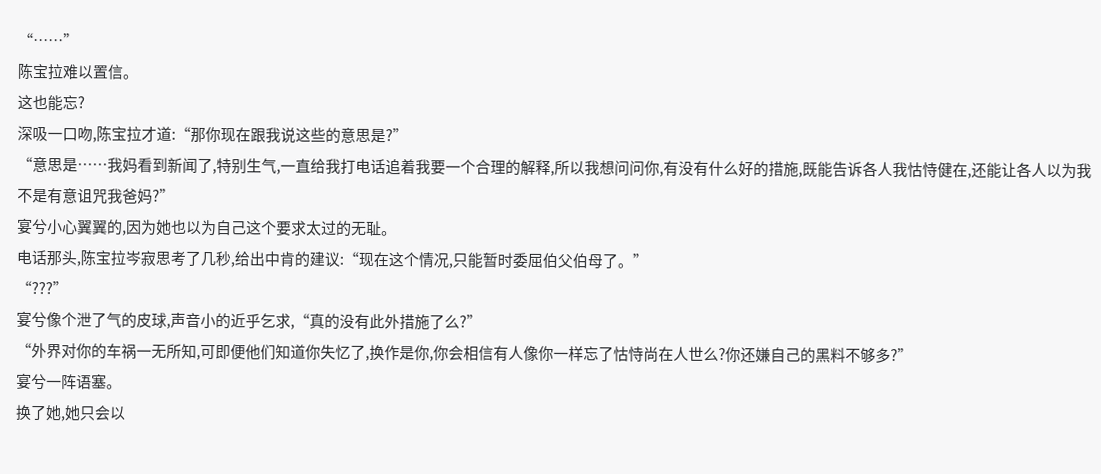“……”
陈宝拉难以置信。
这也能忘?
深吸一口吻,陈宝拉才道:“那你现在跟我说这些的意思是?”
“意思是……我妈看到新闻了,特别生气,一直给我打电话追着我要一个合理的解释,所以我想问问你,有没有什么好的措施,既能告诉各人我怙恃健在,还能让各人以为我不是有意诅咒我爸妈?”
宴兮小心翼翼的,因为她也以为自己这个要求太过的无耻。
电话那头,陈宝拉岑寂思考了几秒,给出中肯的建议:“现在这个情况,只能暂时委屈伯父伯母了。”
“???”
宴兮像个泄了气的皮球,声音小的近乎乞求,“真的没有此外措施了么?”
“外界对你的车祸一无所知,可即便他们知道你失忆了,换作是你,你会相信有人像你一样忘了怙恃尚在人世么?你还嫌自己的黑料不够多?”
宴兮一阵语塞。
换了她,她只会以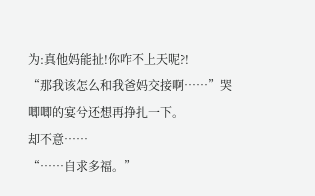为:真他妈能扯!你咋不上天呢?!
“那我该怎么和我爸妈交接啊……”哭唧唧的宴兮还想再挣扎一下。
却不意……
“……自求多福。”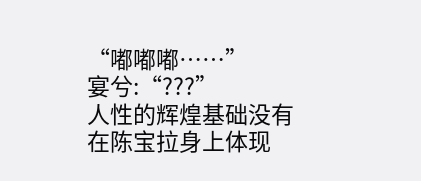“嘟嘟嘟……”
宴兮:“???”
人性的辉煌基础没有在陈宝拉身上体现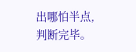出哪怕半点,判断完毕。